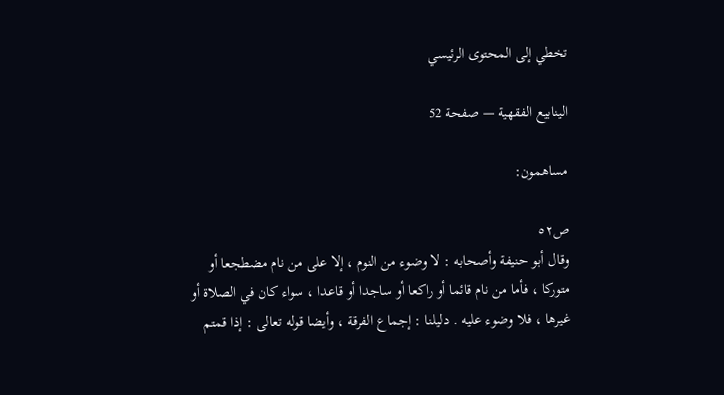تخطي إلى المحتوى الرئيسي

الينابيع الفقهية — صفحة 52

مساهمون:

ص٥٢
وقال أبو حنيفة وأصحابه : لا وضوء من النوم ، إلا على من نام مضطجعا أو متوركا ، فأما من نام قائما أو راكعا أو ساجدا أو قاعدا ، سواء كان في الصلاة أو غيرها ، فلا وضوء عليه . دليلنا : إجماع الفرقة ، وأيضا قوله تعالى : إذا قمتم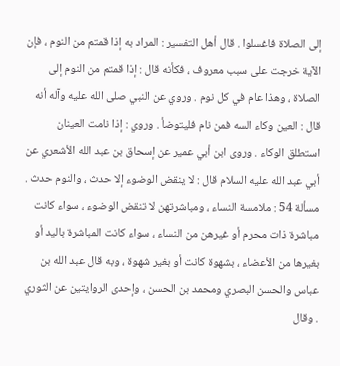إلى الصلاة فاغسلوا . قال أهل التفسير : المراد به إذا قمتم من النوم ، فإن الآية خرجت على سبب معروف ، فكأنه قال : إذا قمتم من النوم إلى الصلاة ، وهذا عام في كل نوم . وروي عن النبي صلى الله عليه وآله أنه قال : العين وكاء السه فمن نام فليتوضأ . وروي : إذا نامت العينان استطلق الوكاء . وروى ابن أبي عمير عن إسحاق بن عبد الله الأشعري عن أبي عبد الله عليه السلام قال : لا ينقض الوضوء إلا حدث ، والنوم حدث . مسألة 54 : ملامسة النساء ، ومباشرتهن لا تنقض الوضوء ، سواء كانت مباشرة ذات محرم أو غيرهن من النساء ، سواء كانت المباشرة باليد أو بغيرها من الأعضاء ، بشهوة كانت أو بغير شهوة ، وبه قال عبد الله بن عباس والحسن البصري ومحمد بن الحسن ، وإحدى الروايتين عن الثوري . وقال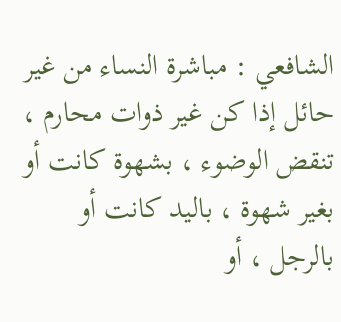الشافعي : مباشرة النساء من غير حائل إذا كن غير ذوات محارم ، تنقض الوضوء ، بشهوة كانت أو بغير شهوة ، باليد كانت أو بالرجل ، أو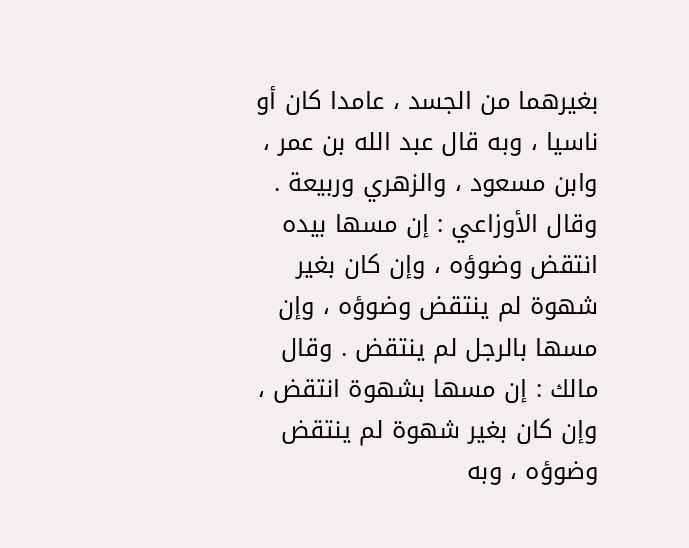بغيرهما من الجسد ، عامدا كان أو ناسيا ، وبه قال عبد الله بن عمر ، وابن مسعود ، والزهري وربيعة . وقال الأوزاعي : إن مسها بيده انتقض وضوؤه ، وإن كان بغير شهوة لم ينتقض وضوؤه ، وإن مسها بالرجل لم ينتقض . وقال مالك : إن مسها بشهوة انتقض ، وإن كان بغير شهوة لم ينتقض وضوؤه ، وبه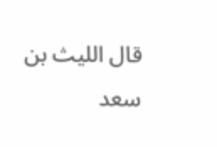قال الليث بن سعد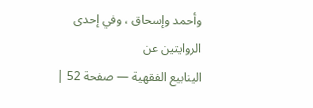وأحمد وإسحاق ، وفي إحدى الروايتين عن
الينابيع الفقهية — صفحة 52 |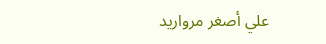علي أصغر مرواريد